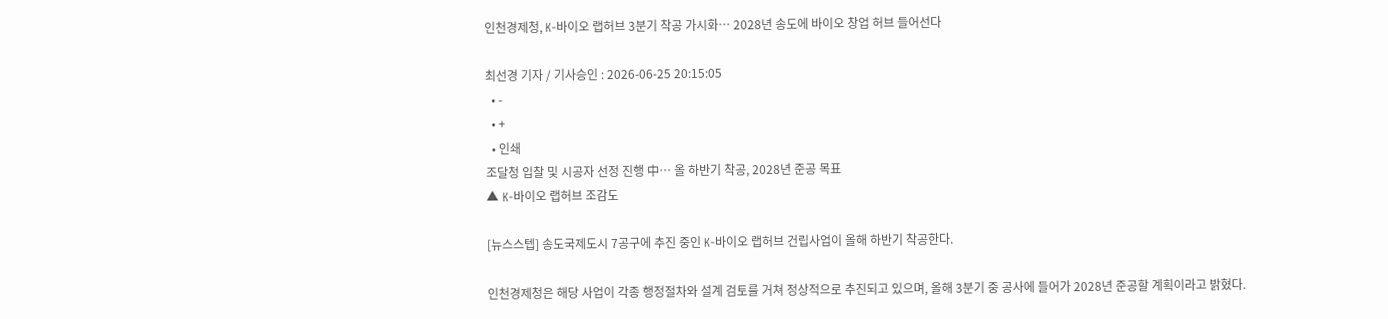인천경제청, K-바이오 랩허브 3분기 착공 가시화… 2028년 송도에 바이오 창업 허브 들어선다

최선경 기자 / 기사승인 : 2026-06-25 20:15:05
  • -
  • +
  • 인쇄
조달청 입찰 및 시공자 선정 진행 中… 올 하반기 착공, 2028년 준공 목표
▲ K-바이오 랩허브 조감도

[뉴스스텝] 송도국제도시 7공구에 추진 중인 K-바이오 랩허브 건립사업이 올해 하반기 착공한다.

인천경제청은 해당 사업이 각종 행정절차와 설계 검토를 거쳐 정상적으로 추진되고 있으며, 올해 3분기 중 공사에 들어가 2028년 준공할 계획이라고 밝혔다.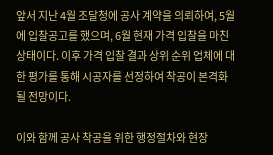앞서 지난 4월 조달청에 공사 계약을 의뢰하여, 5월에 입찰공고를 했으며, 6월 현재 가격 입찰을 마친 상태이다. 이후 가격 입찰 결과 상위 순위 업체에 대한 평가를 통해 시공자를 선정하여 착공이 본격화될 전망이다.

이와 함께 공사 착공을 위한 행정절차와 현장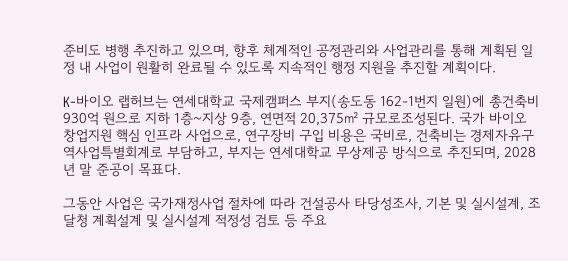준비도 병행 추진하고 있으며, 향후 체계적인 공정관리와 사업관리를 통해 계획된 일정 내 사업이 원활히 완료될 수 있도록 지속적인 행정 지원을 추진할 계획이다.

K-바이오 랩허브는 연세대학교 국제캠퍼스 부지(송도동 162-1번지 일원)에 총건축비 930억 원으로 지하 1층~지상 9층, 연면적 20,375㎡ 규모로조성된다. 국가 바이오 창업지원 핵심 인프라 사업으로, 연구장비 구입 비용은 국비로, 건축비는 경제자유구역사업특별회계로 부담하고, 부지는 연세대학교 무상제공 방식으로 추진되며, 2028년 말 준공이 목표다.

그동안 사업은 국가재정사업 절차에 따라 건설공사 타당성조사, 기본 및 실시설계, 조달청 계획설계 및 실시설계 적정성 검토 등 주요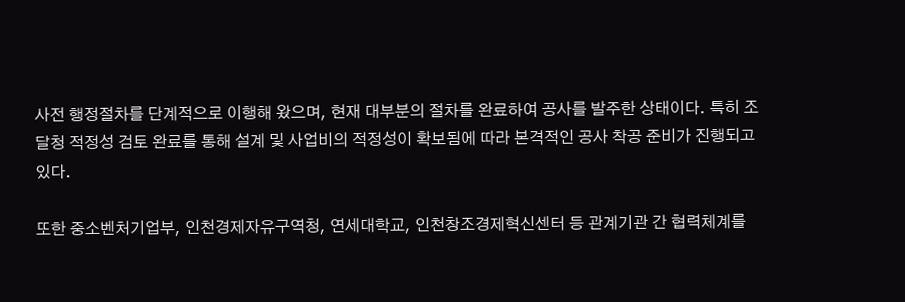사전 행정절차를 단계적으로 이행해 왔으며, 현재 대부분의 절차를 완료하여 공사를 발주한 상태이다. 특히 조달청 적정성 검토 완료를 통해 설계 및 사업비의 적정성이 확보됨에 따라 본격적인 공사 착공 준비가 진행되고 있다.

또한 중소벤처기업부, 인천경제자유구역청, 연세대학교, 인천창조경제혁신센터 등 관계기관 간 협력체계를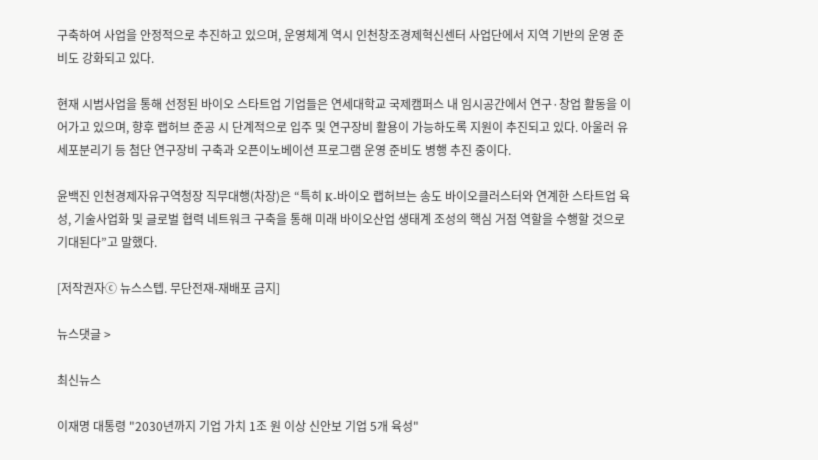구축하여 사업을 안정적으로 추진하고 있으며, 운영체계 역시 인천창조경제혁신센터 사업단에서 지역 기반의 운영 준비도 강화되고 있다.

현재 시범사업을 통해 선정된 바이오 스타트업 기업들은 연세대학교 국제캠퍼스 내 임시공간에서 연구·창업 활동을 이어가고 있으며, 향후 랩허브 준공 시 단계적으로 입주 및 연구장비 활용이 가능하도록 지원이 추진되고 있다. 아울러 유세포분리기 등 첨단 연구장비 구축과 오픈이노베이션 프로그램 운영 준비도 병행 추진 중이다.

윤백진 인천경제자유구역청장 직무대행(차장)은 “특히 K-바이오 랩허브는 송도 바이오클러스터와 연계한 스타트업 육성, 기술사업화 및 글로벌 협력 네트워크 구축을 통해 미래 바이오산업 생태계 조성의 핵심 거점 역할을 수행할 것으로 기대된다”고 말했다.

[저작권자ⓒ 뉴스스텝. 무단전재-재배포 금지]

뉴스댓글 >

최신뉴스

이재명 대통령 "2030년까지 기업 가치 1조 원 이상 신안보 기업 5개 육성"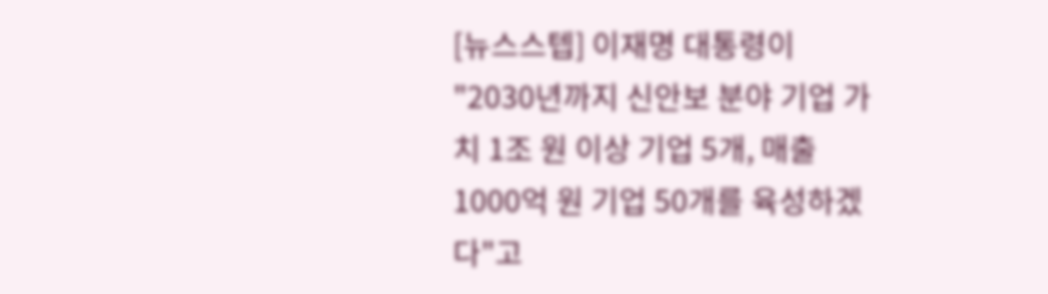[뉴스스텝] 이재명 대통령이 "2030년까지 신안보 분야 기업 가치 1조 원 이상 기업 5개, 매출 1000억 원 기업 50개를 육성하겠다"고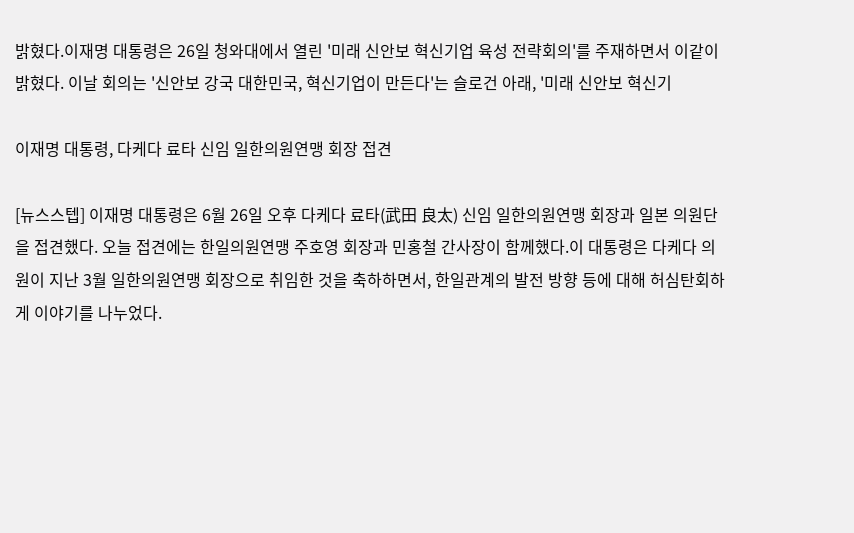밝혔다.이재명 대통령은 26일 청와대에서 열린 '미래 신안보 혁신기업 육성 전략회의'를 주재하면서 이같이 밝혔다. 이날 회의는 '신안보 강국 대한민국, 혁신기업이 만든다'는 슬로건 아래, '미래 신안보 혁신기

이재명 대통령, 다케다 료타 신임 일한의원연맹 회장 접견

[뉴스스텝] 이재명 대통령은 6월 26일 오후 다케다 료타(武田 良太) 신임 일한의원연맹 회장과 일본 의원단을 접견했다. 오늘 접견에는 한일의원연맹 주호영 회장과 민홍철 간사장이 함께했다.이 대통령은 다케다 의원이 지난 3월 일한의원연맹 회장으로 취임한 것을 축하하면서, 한일관계의 발전 방향 등에 대해 허심탄회하게 이야기를 나누었다.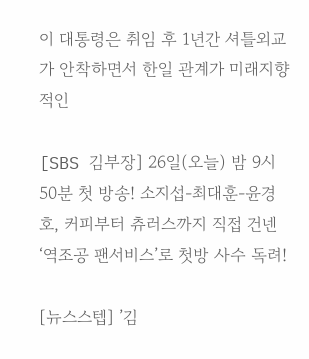이 대통령은 취임 후 1년간 셔틀외교가 안착하면서 한일 관계가 미래지향적인

[SBS 김부장] 26일(오늘) 밤 9시 50분 첫 방송! 소지섭-최대훈-윤경호, 커피부터 츄러스까지 직접 건넨 ‘역조공 팬서비스’로 첫방 사수 독려!

[뉴스스텝] ’김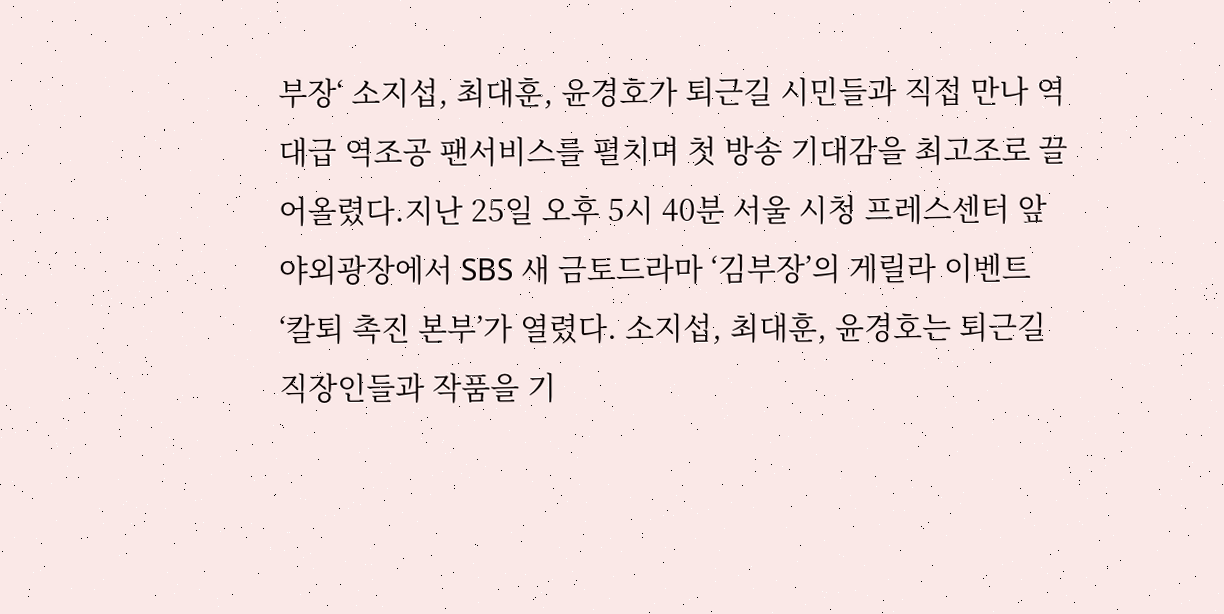부장‘ 소지섭, 최대훈, 윤경호가 퇴근길 시민들과 직접 만나 역대급 역조공 팬서비스를 펼치며 첫 방송 기대감을 최고조로 끌어올렸다.지난 25일 오후 5시 40분 서울 시청 프레스센터 앞 야외광장에서 SBS 새 금토드라마 ‘김부장’의 게릴라 이벤트 ‘칼퇴 촉진 본부’가 열렸다. 소지섭, 최대훈, 윤경호는 퇴근길 직장인들과 작품을 기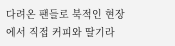다려온 팬들로 북적인 현장에서 직접 커피와 딸기라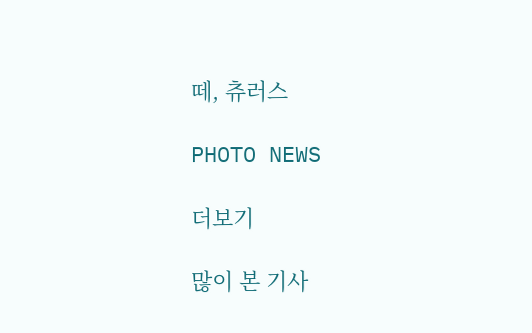떼, 츄러스

PHOTO NEWS

더보기

많이 본 기사